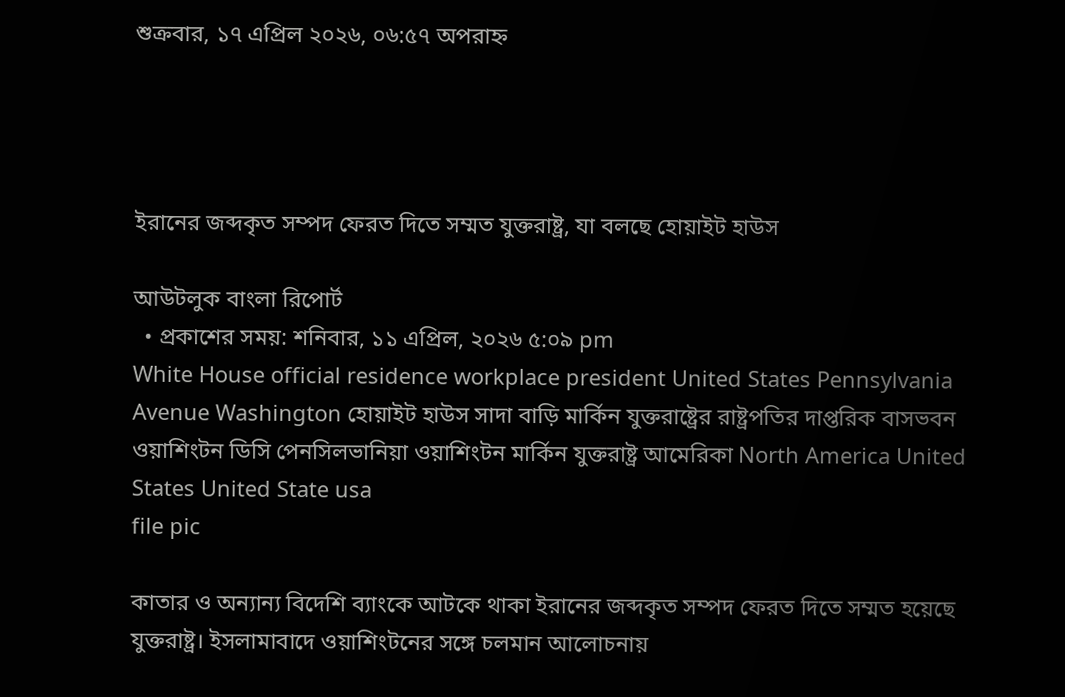শুক্রবার, ১৭ এপ্রিল ২০২৬, ০৬:৫৭ অপরাহ্ন




ইরানের জব্দকৃত সম্পদ ফেরত দিতে সম্মত যুক্তরাষ্ট্র, যা বলছে হোয়াইট হাউস

আউটলুক বাংলা রিপোর্ট
  • প্রকাশের সময়: শনিবার, ১১ এপ্রিল, ২০২৬ ৫:০৯ pm
White House official residence workplace president United States Pennsylvania Avenue Washington হোয়াইট হাউস সাদা বাড়ি মার্কিন যুক্তরাষ্ট্রের রাষ্ট্রপতির দাপ্তরিক বাসভবন ওয়াশিংটন ডিসি পেনসিলভানিয়া ওয়াশিংটন মার্কিন যুক্তরাষ্ট্র আমেরিকা North America United States United State usa
file pic

কাতার ও অন্যান্য বিদেশি ব্যাংকে আটকে থাকা ইরানের জব্দকৃত সম্পদ ফেরত দিতে সম্মত হয়েছে যুক্তরাষ্ট্র। ইসলামাবাদে ওয়াশিংটনের সঙ্গে চলমান আলোচনায়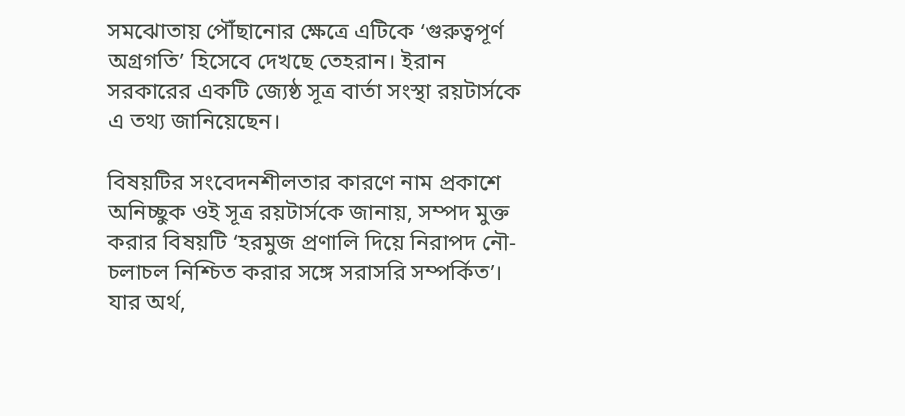সমঝোতায় পৌঁছানোর ক্ষেত্রে এটিকে ‘গুরুত্বপূর্ণ অগ্রগতি’ হিসেবে দেখছে তেহরান। ইরান সরকারের একটি জ্যেষ্ঠ সূত্র বার্তা সংস্থা রয়টার্সকে এ তথ্য জানিয়েছেন।

বিষয়টির সংবেদনশীলতার কারণে নাম প্রকাশে অনিচ্ছুক ওই সূত্র রয়টার্সকে জানায়, সম্পদ মুক্ত করার বিষয়টি ‘হরমুজ প্রণালি দিয়ে নিরাপদ নৌ-চলাচল নিশ্চিত করার সঙ্গে সরাসরি সম্পর্কিত’। যার অর্থ,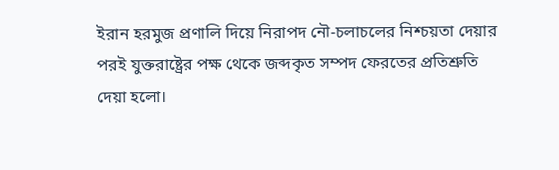ইরান হরমুজ প্রণালি দিয়ে নিরাপদ নৌ-চলাচলের নিশ্চয়তা দেয়ার পরই যুক্তরাষ্ট্রের পক্ষ থেকে জব্দকৃত সম্পদ ফেরতের প্রতিশ্রুতি দেয়া হলো।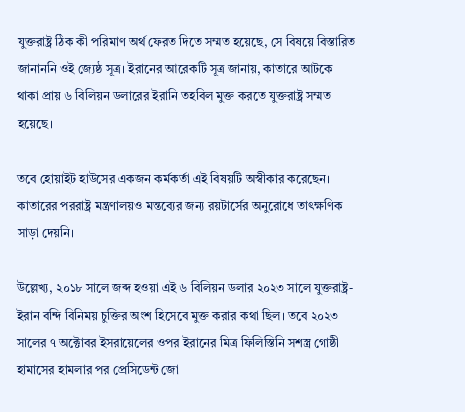যুক্তরাষ্ট্র ঠিক কী পরিমাণ অর্থ ফেরত দিতে সম্মত হয়েছে, সে বিষয়ে বিস্তারিত জানাননি ওই জ্যেষ্ঠ সূত্র। ইরানের আরেকটি সূত্র জানায়, কাতারে আটকে থাকা প্রায় ৬ বিলিয়ন ডলারের ইরানি তহবিল মুক্ত করতে যুক্তরাষ্ট্র সম্মত হয়েছে।

তবে হোয়াইট হাউসের একজন কর্মকর্তা এই বিষয়টি অস্বীকার করেছেন। কাতারের পররাষ্ট্র মন্ত্রণালয়ও মন্তব্যের জন্য রয়টার্সের অনুরোধে তাৎক্ষণিক সাড়া দেয়নি।

উল্লেখ্য, ২০১৮ সালে জব্দ হওয়া এই ৬ বিলিয়ন ডলার ২০২৩ সালে যুক্তরাষ্ট্র-ইরান বন্দি বিনিময় চুক্তির অংশ হিসেবে মুক্ত করার কথা ছিল। তবে ২০২৩ সালের ৭ অক্টোবর ইসরায়েলের ওপর ইরানের মিত্র ফিলিস্তিনি সশস্ত্র গোষ্ঠী হামাসের হামলার পর প্রেসিডেন্ট জো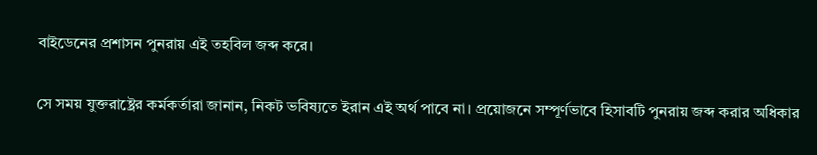বাইডেনের প্রশাসন পুনরায় এই তহবিল জব্দ করে।

সে সময় যুক্তরাষ্ট্রের কর্মকর্তারা জানান, নিকট ভবিষ্যতে ইরান এই অর্থ পাবে না। প্রয়োজনে সম্পূর্ণভাবে হিসাবটি পুনরায় জব্দ করার অধিকার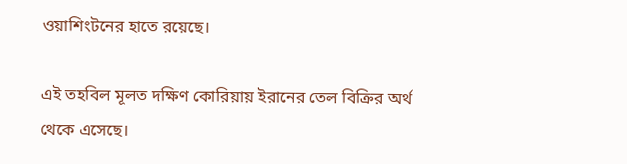ওয়াশিংটনের হাতে রয়েছে।

এই তহবিল মূলত দক্ষিণ কোরিয়ায় ইরানের তেল বিক্রির অর্থ থেকে এসেছে।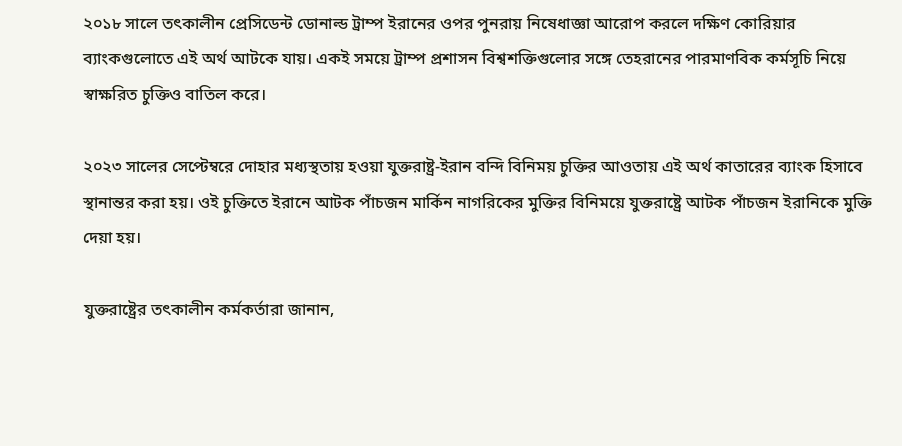২০১৮ সালে তৎকালীন প্রেসিডেন্ট ডোনাল্ড ট্রাম্প ইরানের ওপর পুনরায় নিষেধাজ্ঞা আরোপ করলে দক্ষিণ কোরিয়ার ব্যাংকগুলোতে এই অর্থ আটকে যায়। একই সময়ে ট্রাম্প প্রশাসন বিশ্বশক্তিগুলোর সঙ্গে তেহরানের পারমাণবিক কর্মসূচি নিয়ে স্বাক্ষরিত চুক্তিও বাতিল করে।

২০২৩ সালের সেপ্টেম্বরে দোহার মধ্যস্থতায় হওয়া যুক্তরাষ্ট্র-ইরান বন্দি বিনিময় চুক্তির আওতায় এই অর্থ কাতারের ব্যাংক হিসাবে স্থানান্তর করা হয়। ওই চুক্তিতে ইরানে আটক পাঁচজন মার্কিন নাগরিকের মুক্তির বিনিময়ে যুক্তরাষ্ট্রে আটক পাঁচজন ইরানিকে মুক্তি দেয়া হয়।

যুক্তরাষ্ট্রের তৎকালীন কর্মকর্তারা জানান,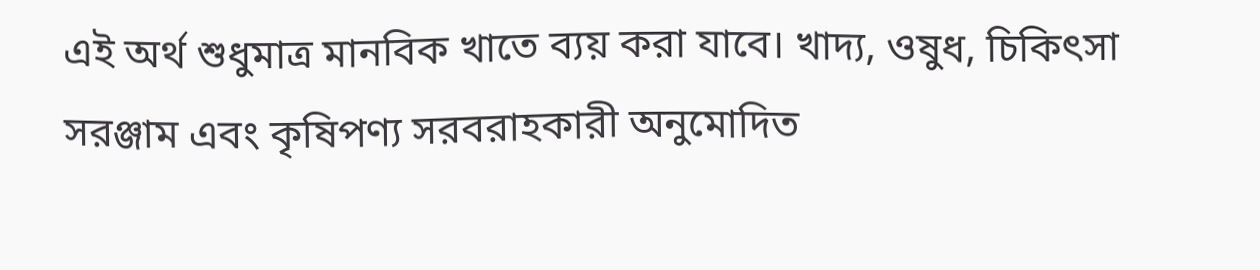এই অর্থ শুধুমাত্র মানবিক খাতে ব্যয় করা যাবে। খাদ্য, ওষুধ, চিকিৎসা সরঞ্জাম এবং কৃষিপণ্য সরবরাহকারী অনুমোদিত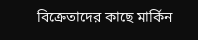বিক্রেতাদের কাছে মার্কিন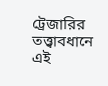ট্রেজারির তত্ত্বাবধানে এই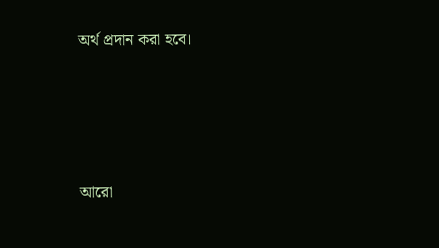অর্থ প্রদান করা হবে।




আরো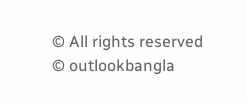© All rights reserved © outlookbangla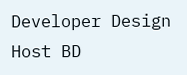Developer Design Host BD